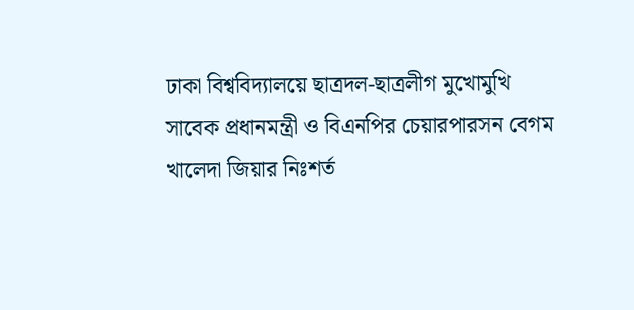ঢাকা বিশ্ববিদ্যালয়ে ছাত্রদল-ছাত্রলীগ মুখোমুখি
সাবেক প্রধানমন্ত্রী ও বিএনপির চেয়ারপারসন বেগম খালেদা জিয়ার নিঃশর্ত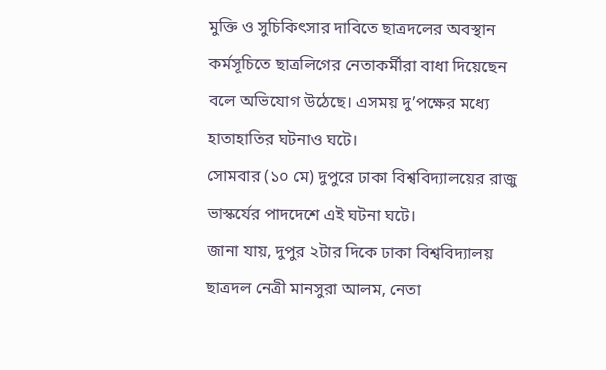মুক্তি ও সুচিকিৎসার দাবিতে ছাত্রদলের অবস্থান কর্মসূচিতে ছাত্রলিগের নেতাকর্মীরা বাধা দিয়েছেন বলে অভিযোগ উঠেছে। এসময় দু’পক্ষের মধ্যে হাতাহাতির ঘটনাও ঘটে।
সোমবার (১০ মে) দুপুরে ঢাকা বিশ্ববিদ্যালয়ের রাজু ভাস্কর্যের পাদদেশে এই ঘটনা ঘটে।
জানা যায়, দুপুর ২টার দিকে ঢাকা বিশ্ববিদ্যালয় ছাত্রদল নেত্রী মানসুরা আলম, নেতা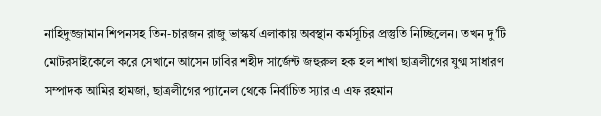নাহিদুজ্জামান শিপনসহ তিন-চারজন রাজু ভাস্কর্য এলাকায় অবস্থান কর্মসূচির প্রস্তুতি নিচ্ছিলেন। তখন দু’টি মোটরসাইকেলে করে সেখানে আসেন ঢাবির শহীদ সার্জেন্ট জহুরুল হক হল শাখা ছাত্রলীগের যুগ্ম সাধারণ সম্পাদক আমির হামজা, ছাত্রলীগের প্যানেল থেকে নির্বাচিত স্যার এ এফ রহমান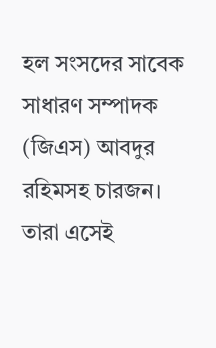হল সংসদের সাবেক সাধারণ সম্পাদক (জিএস) আবদুর রহিমসহ চারজন।
তারা এসেই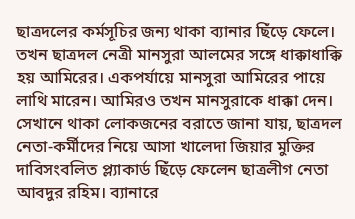ছাত্রদলের কর্মসূচির জন্য থাকা ব্যানার ছিঁড়ে ফেলে। তখন ছাত্রদল নেত্রী মানসুরা আলমের সঙ্গে ধাক্কাধাক্কি হয় আমিরের। একপর্যায়ে মানসুরা আমিরের পায়ে লাথি মারেন। আমিরও তখন মানসুরাকে ধাক্কা দেন।
সেখানে থাকা লোকজনের বরাতে জানা যায়, ছাত্রদল নেতা-কর্মীদের নিয়ে আসা খালেদা জিয়ার মুক্তির দাবিসংবলিত প্ল্যাকার্ড ছিঁড়ে ফেলেন ছাত্রলীগ নেতা আবদুর রহিম। ব্যানারে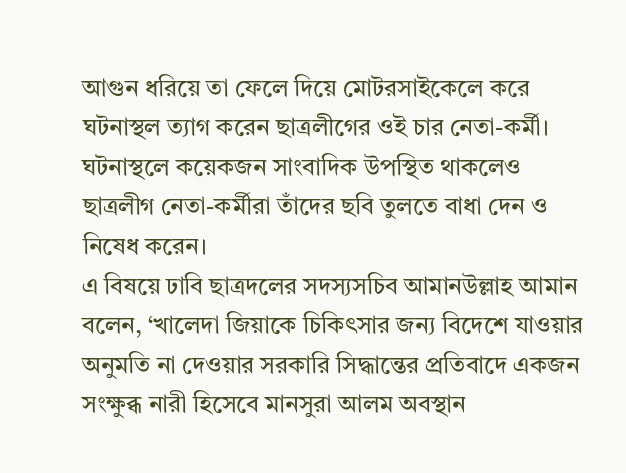আগুন ধরিয়ে তা ফেলে দিয়ে মোটরসাইকেলে করে ঘটনাস্থল ত্যাগ করেন ছাত্রলীগের ওই চার নেতা-কর্মী। ঘটনাস্থলে কয়েকজন সাংবাদিক উপস্থিত থাকলেও ছাত্রলীগ নেতা-কর্মীরা তাঁদের ছবি তুলতে বাধা দেন ও নিষেধ করেন।
এ বিষয়ে ঢাবি ছাত্রদলের সদস্যসচিব আমানউল্লাহ আমান বলেন, ‘খালেদা জিয়াকে চিকিৎসার জন্য বিদেশে যাওয়ার অনুমতি না দেওয়ার সরকারি সিদ্ধান্তের প্রতিবাদে একজন সংক্ষুব্ধ নারী হিসেবে মানসুরা আলম অবস্থান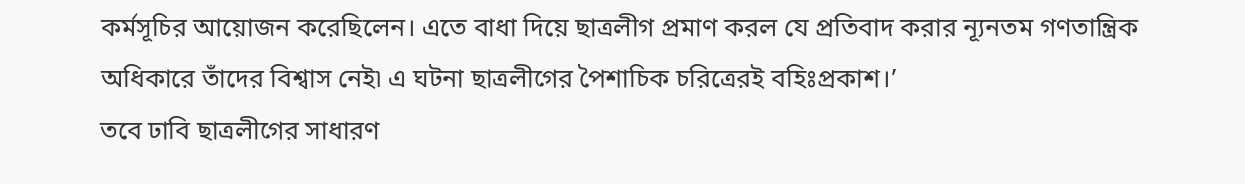কর্মসূচির আয়োজন করেছিলেন। এতে বাধা দিয়ে ছাত্রলীগ প্রমাণ করল যে প্রতিবাদ করার ন্যূনতম গণতান্ত্রিক অধিকারে তাঁদের বিশ্বাস নেই৷ এ ঘটনা ছাত্রলীগের পৈশাচিক চরিত্রেরই বহিঃপ্রকাশ।’
তবে ঢাবি ছাত্রলীগের সাধারণ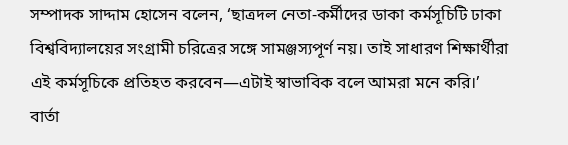সম্পাদক সাদ্দাম হোসেন বলেন, ‘ছাত্রদল নেতা-কর্মীদের ডাকা কর্মসূচিটি ঢাকা বিশ্ববিদ্যালয়ের সংগ্রামী চরিত্রের সঙ্গে সামঞ্জস্যপূর্ণ নয়। তাই সাধারণ শিক্ষার্থীরা এই কর্মসূচিকে প্রতিহত করবেন—এটাই স্বাভাবিক বলে আমরা মনে করি।’
বার্তা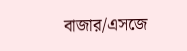বাজার/এসজে